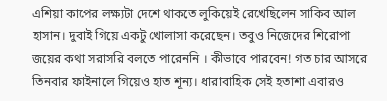এশিয়া কাপের লক্ষ্যটা দেশে থাকতে লুকিয়েই রেখেছিলেন সাকিব আল হাসান। দুবাই গিয়ে একটু খোলাসা করেছেন। তবুও নিজেদের শিরোপা জয়ের কথা সরাসরি বলতে পারেননি । কীভাবে পারবেন! গত চার আসরে তিনবার ফাইনালে গিয়েও হাত শূন্য। ধারাবাহিক সেই হতাশা এবারও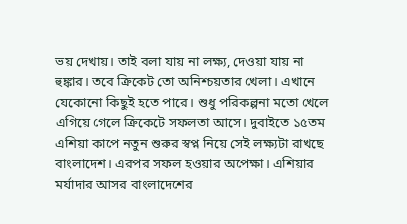ভয় দেখায়। তাই বলা যায় না লক্ষ্য, দেওয়া যায় না হুঙ্কার। তবে ক্রিকেট তো অনিশ্চয়তার খেলা। এখানে যেকোনো কিছুই হতে পারে। শুধু পরিকল্পনা মতো খেলে এগিয়ে গেলে ক্রিকেটে সফলতা আসে। দুবাইতে ১৫তম এশিয়া কাপে নতুন শুরুর স্বপ্ন নিয়ে সেই লক্ষ্যটা রাখছে বাংলাদেশ। এরপর সফল হওয়ার অপেক্ষা। এশিয়ার মর্যাদার আসর বাংলাদেশের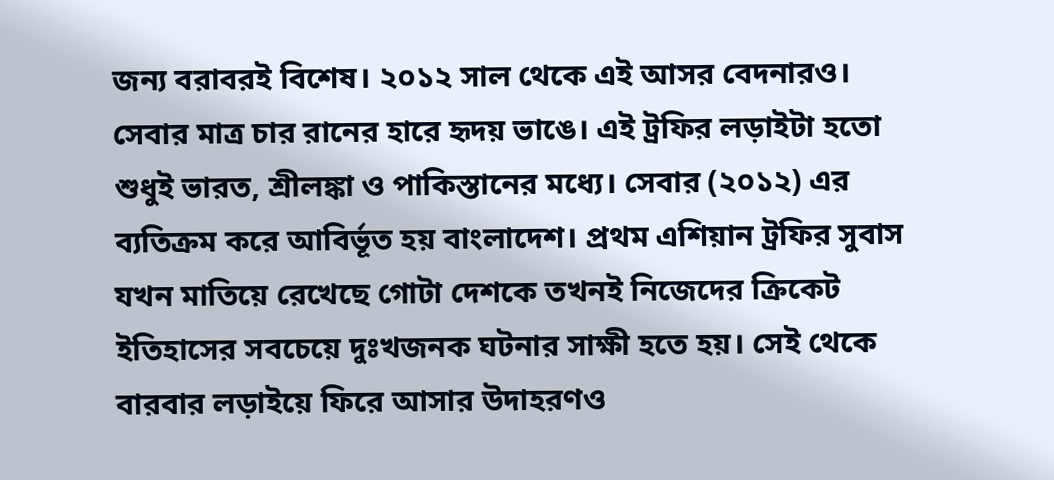জন্য বরাবরই বিশেষ। ২০১২ সাল থেকে এই আসর বেদনারও। সেবার মাত্র চার রানের হারে হৃদয় ভাঙে। এই ট্রফির লড়াইটা হতো শুধুই ভারত, শ্রীলঙ্কা ও পাকিস্তানের মধ্যে। সেবার (২০১২) এর ব্যতিক্রম করে আবির্ভূত হয় বাংলাদেশ। প্রথম এশিয়ান ট্রফির সুবাস যখন মাতিয়ে রেখেছে গোটা দেশকে তখনই নিজেদের ক্রিকেট ইতিহাসের সবচেয়ে দুঃখজনক ঘটনার সাক্ষী হতে হয়। সেই থেকে বারবার লড়াইয়ে ফিরে আসার উদাহরণও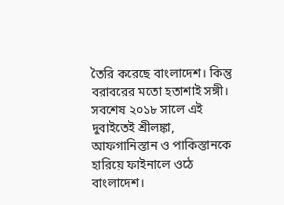তৈরি করেছে বাংলাদেশ। কিন্তু বরাবরের মতো হতাশাই সঙ্গী। সবশেষ ২০১৮ সালে এই দুবাইতেই শ্রীলঙ্কা, আফগানিস্তান ও পাকিস্তানকে হারিয়ে ফাইনালে ওঠে বাংলাদেশ।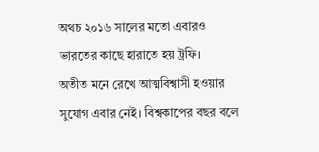অথচ ২০১৬ সালের মতো এবারও ভারতের কাছে হারাতে হয় ট্রফি।
অতীত মনে রেখে আত্মবিশ্বাসী হওয়ার সুযোগ এবার নেই। বিশ্বকাপের বছর বলে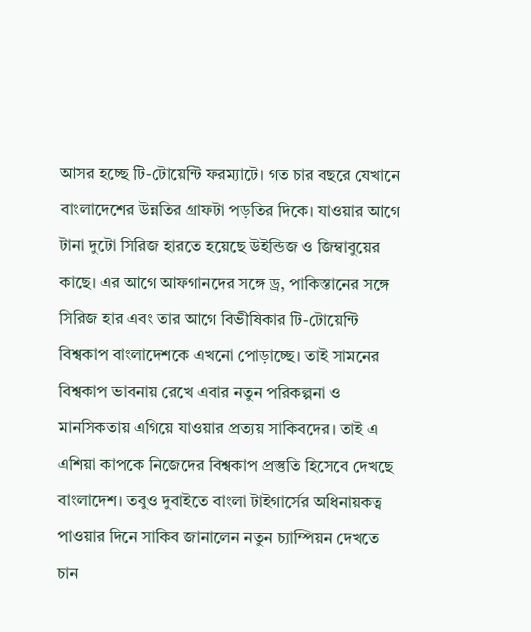আসর হচ্ছে টি-টোয়েন্টি ফরম্যাটে। গত চার বছরে যেখানে বাংলাদেশের উন্নতির গ্রাফটা পড়তির দিকে। যাওয়ার আগে টানা দুটো সিরিজ হারতে হয়েছে উইন্ডিজ ও জিম্বাবুয়ের কাছে। এর আগে আফগানদের সঙ্গে ড্র, পাকিস্তানের সঙ্গে সিরিজ হার এবং তার আগে বিভীষিকার টি-টোয়েন্টি বিশ্বকাপ বাংলাদেশকে এখনো পোড়াচ্ছে। তাই সামনের বিশ্বকাপ ভাবনায় রেখে এবার নতুন পরিকল্পনা ও মানসিকতায় এগিয়ে যাওয়ার প্রত্যয় সাকিবদের। তাই এ এশিয়া কাপকে নিজেদের বিশ্বকাপ প্রস্তুতি হিসেবে দেখছে বাংলাদেশ। তবুও দুবাইতে বাংলা টাইগার্সের অধিনায়কত্ব পাওয়ার দিনে সাকিব জানালেন নতুন চ্যাম্পিয়ন দেখতে চান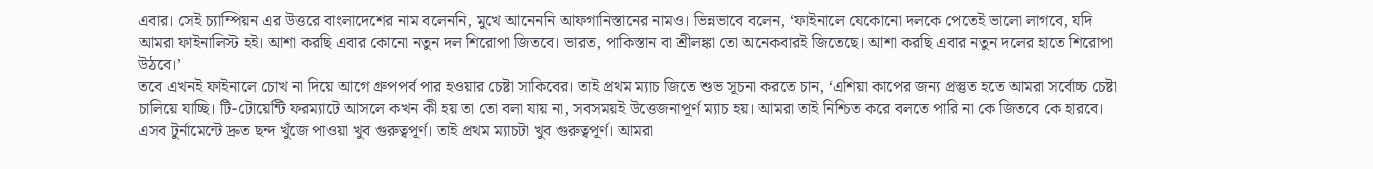এবার। সেই চ্যাম্পিয়ন এর উত্তরে বাংলাদেশের নাম বলেননি, মুখে আনেননি আফগানিস্তানের নামও। ভিন্নভাবে বলেন, ‘ফাইনালে যেকোনো দলকে পেতেই ভালো লাগবে, যদি আমরা ফাইনালিস্ট হই। আশা করছি এবার কোনো নতুন দল শিরোপা জিতবে। ভারত, পাকিস্তান বা শ্রীলঙ্কা তো অনেকবারই জিতেছে। আশা করছি এবার নতুন দলের হাতে শিরোপা উঠবে।’
তবে এখনই ফাইনালে চোখ না দিয়ে আগে গ্রুপপর্ব পার হওয়ার চেষ্টা সাকিবের। তাই প্রথম ম্যাচ জিতে শুভ সূচনা করতে চান, ‘এশিয়া কাপের জন্য প্রস্তুত হতে আমরা সর্বোচ্চ চেষ্টা চালিয়ে যাচ্ছি। টি-টোয়েন্টি ফরম্যাটে আসলে কখন কী হয় তা তো বলা যায় না, সবসময়ই উত্তেজনাপূর্ণ ম্যাচ হয়। আমরা তাই নিশ্চিত করে বলতে পারি না কে জিতবে কে হারবে। এসব টুর্নামেন্টে দ্রুত ছন্দ খুঁজে পাওয়া খুব গুরুত্বপূর্ণ। তাই প্রথম ম্যাচটা খুব গুরুত্বপূর্ণ। আমরা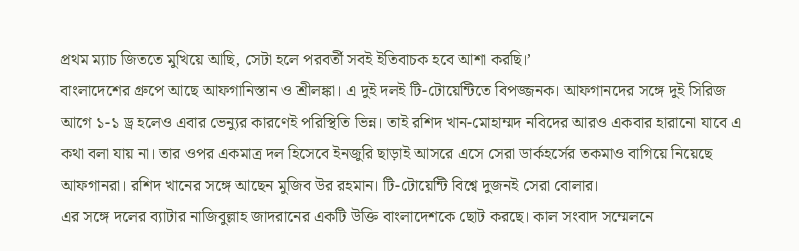প্রথম ম্যাচ জিততে মুখিয়ে আছি, সেটা হলে পরবর্তী সবই ইতিবাচক হবে আশা করছি।’
বাংলাদেশের গ্রুপে আছে আফগানিস্তান ও শ্রীলঙ্কা। এ দুই দলই টি-টোয়েন্টিতে বিপজ্জনক। আফগানদের সঙ্গে দুই সিরিজ আগে ১-১ ড্র হলেও এবার ভেন্যুর কারণেই পরিস্থিতি ভিন্ন। তাই রশিদ খান-মোহাম্মদ নবিদের আরও একবার হারানো যাবে এ কথা বলা যায় না। তার ওপর একমাত্র দল হিসেবে ইনজুরি ছাড়াই আসরে এসে সেরা ডার্কহর্সের তকমাও বাগিয়ে নিয়েছে আফগানরা। রশিদ খানের সঙ্গে আছেন মুজিব উর রহমান। টি-টোয়েন্টি বিশ্বে দুজনই সেরা বোলার।
এর সঙ্গে দলের ব্যাটার নাজিবুল্লাহ জাদরানের একটি উক্তি বাংলাদেশকে ছোট করছে। কাল সংবাদ সম্মেলনে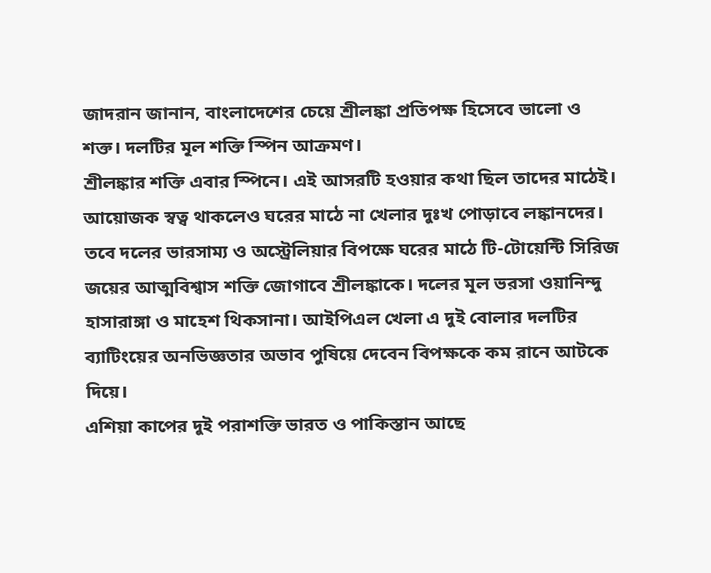জাদরান জানান, বাংলাদেশের চেয়ে শ্রীলঙ্কা প্রতিপক্ষ হিসেবে ভালো ও শক্ত। দলটির মূল শক্তি স্পিন আক্রমণ।
শ্রীলঙ্কার শক্তি এবার স্পিনে। এই আসরটি হওয়ার কথা ছিল তাদের মাঠেই। আয়োজক স্বত্ব থাকলেও ঘরের মাঠে না খেলার দুঃখ পোড়াবে লঙ্কানদের। তবে দলের ভারসাম্য ও অস্ট্রেলিয়ার বিপক্ষে ঘরের মাঠে টি-টোয়েন্টি সিরিজ জয়ের আত্মবিশ্বাস শক্তি জোগাবে শ্রীলঙ্কাকে। দলের মূল ভরসা ওয়ানিন্দু হাসারাঙ্গা ও মাহেশ থিকসানা। আইপিএল খেলা এ দুই বোলার দলটির ব্যাটিংয়ের অনভিজ্ঞতার অভাব পুষিয়ে দেবেন বিপক্ষকে কম রানে আটকে দিয়ে।
এশিয়া কাপের দুই পরাশক্তি ভারত ও পাকিস্তান আছে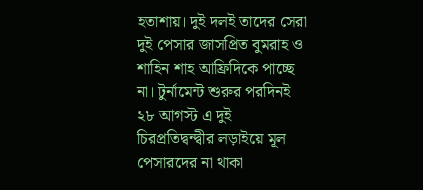হতাশায়। দুই দলই তাদের সেরা দুই পেসার জাসপ্রিত বুমরাহ ও শাহিন শাহ আফ্রিদিকে পাচ্ছে না। টুর্নামেন্ট শুরুর পরদিনই ২৮ আগস্ট এ দুই চিরপ্রতিদ্বন্দ্বীর লড়াইয়ে মূল পেসারদের না থাকা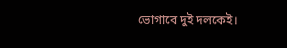ভোগাবে দুই দলকেই।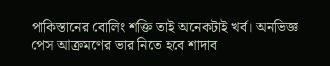পাকিস্তানের বোলিং শক্তি তাই অনেকটাই খর্ব। অনভিজ্ঞ পেস আক্রমণের ভার নিতে হবে শাদাব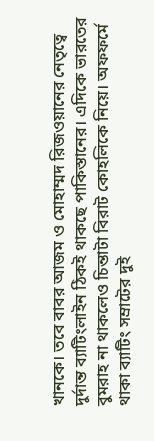খানকে। তবে বাবর আজম ও মোহাম্মদ রিজওয়ানের নেতৃত্বে দুর্দান্ত ব্যাটিংলাইন ঠিকই থাকছে পাকিস্তানের। এদিকে ভারতের বুমরাহ না থাকলেও চিন্তাটা বিরাট কোহলিকে নিয়ে। অফফর্মে থাকা ব্যাটিং সম্রাটের দুই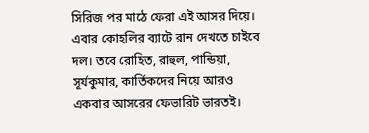সিরিজ পর মাঠে ফেরা এই আসর দিয়ে। এবার কোহলির ব্যাটে রান দেখতে চাইবে দল। তবে রোহিত, রাহুল, পান্ডিয়া, সূর্যকুমার, কার্তিকদের নিয়ে আরও একবার আসরের ফেভারিট ভারতই।